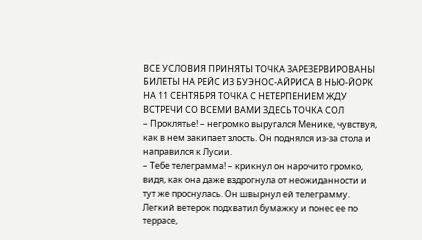ВСЕ УСЛОВИЯ ПРИНЯТЫ ТОЧКА ЗАРЕЗЕРВИРОВАНЫ БИЛЕТЫ НА РЕЙС ИЗ БУЭНОС-АЙРИСА В НЬЮ-ЙОРК НА 11 СЕНТЯБРЯ ТОЧКА С НЕТЕРПЕНИЕМ ЖДУ ВСТРЕЧИ СО ВСЕМИ ВАМИ ЗДЕСЬ ТОЧКА СОЛ
– Проклятье! – негромко выругался Менике, чувствуя, как в нем закипает злость. Он поднялся из-за стола и направился к Лусии.
– Тебе телеграмма! – крикнул он нарочито громко, видя, как она даже вздрогнула от неожиданности и тут же проснулась. Он швырнул ей телеграмму. Легкий ветерок подхватил бумажку и понес ее по террасе,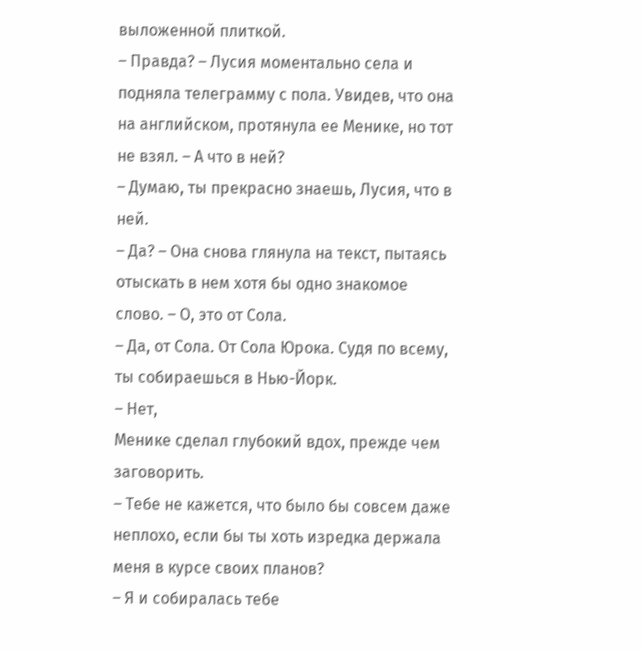выложенной плиткой.
– Правда? – Лусия моментально села и подняла телеграмму с пола. Увидев, что она на английском, протянула ее Менике, но тот не взял. – А что в ней?
– Думаю, ты прекрасно знаешь, Лусия, что в ней.
– Да? – Она снова глянула на текст, пытаясь отыскать в нем хотя бы одно знакомое слово. – О, это от Сола.
– Да, от Сола. От Сола Юрока. Судя по всему, ты собираешься в Нью-Йорк.
– Нет,
Менике сделал глубокий вдох, прежде чем заговорить.
– Тебе не кажется, что было бы совсем даже неплохо, если бы ты хоть изредка держала меня в курсе своих планов?
– Я и собиралась тебе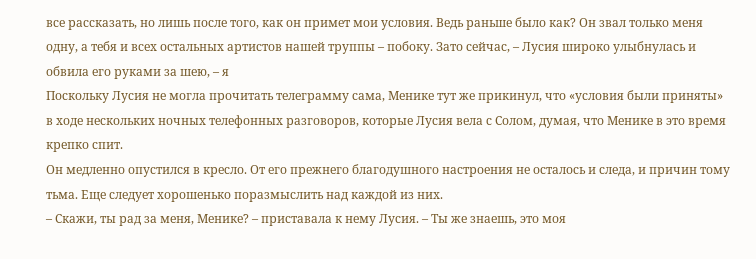все рассказать, но лишь после того, как он примет мои условия. Ведь раньше было как? Он звал только меня одну, а тебя и всех остальных артистов нашей труппы – побоку. Зато сейчас, – Лусия широко улыбнулась и обвила его руками за шею, – я
Поскольку Лусия не могла прочитать телеграмму сама, Менике тут же прикинул, что «условия были приняты» в ходе нескольких ночных телефонных разговоров, которые Лусия вела с Солом, думая, что Менике в это время крепко спит.
Он медленно опустился в кресло. От его прежнего благодушного настроения не осталось и следа, и причин тому тьма. Еще следует хорошенько поразмыслить над каждой из них.
– Скажи, ты рад за меня, Менике? – приставала к нему Лусия. – Ты же знаешь, это моя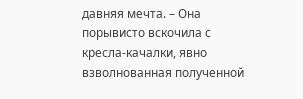давняя мечта. – Она порывисто вскочила с кресла-качалки, явно взволнованная полученной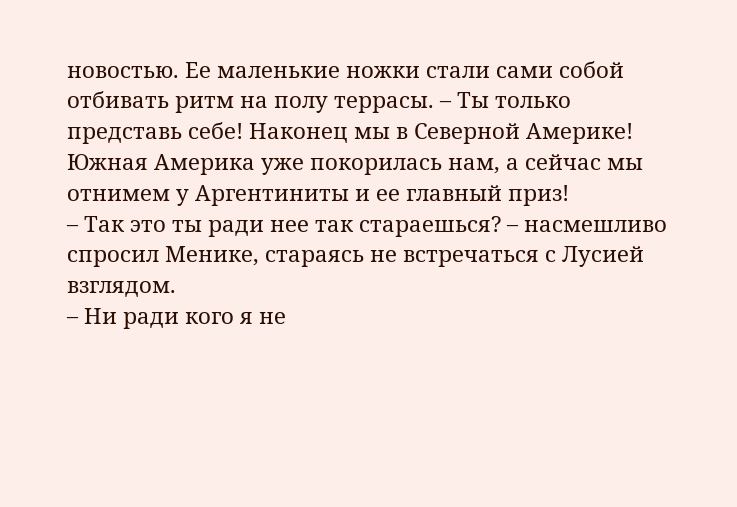новостью. Ее маленькие ножки стали сами собой отбивать ритм на полу террасы. – Ты только представь себе! Наконец мы в Северной Америке! Южная Америка уже покорилась нам, а сейчас мы отнимем у Аргентиниты и ее главный приз!
– Так это ты ради нее так стараешься? – насмешливо спросил Менике, стараясь не встречаться с Лусией взглядом.
– Ни ради кого я не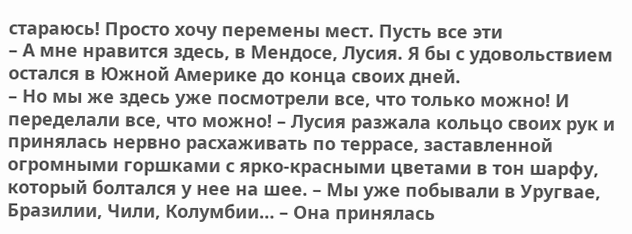стараюсь! Просто хочу перемены мест. Пусть все эти
– А мне нравится здесь, в Мендосе, Лусия. Я бы с удовольствием остался в Южной Америке до конца своих дней.
– Но мы же здесь уже посмотрели все, что только можно! И переделали все, что можно! – Лусия разжала кольцо своих рук и принялась нервно расхаживать по террасе, заставленной огромными горшками с ярко-красными цветами в тон шарфу, который болтался у нее на шее. – Мы уже побывали в Уругвае, Бразилии, Чили, Колумбии… – Она принялась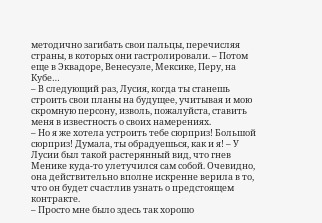методично загибать свои пальцы, перечисляя страны, в которых они гастролировали. – Потом еще в Эквадоре, Венесуэле, Мексике, Перу, на Кубе…
– В следующий раз, Лусия, когда ты станешь строить свои планы на будущее, учитывая и мою скромную персону, изволь, пожалуйста, ставить меня в известность о своих намерениях.
– Но я же хотела устроить тебе сюрприз! Большой сюрприз! Думала, ты обрадуешься, как и я! – У Лусии был такой растерянный вид, что гнев Менике куда-то улетучился сам собой. Очевидно, она действительно вполне искренне верила в то, что он будет счастлив узнать о предстоящем контракте.
– Просто мне было здесь так хорошо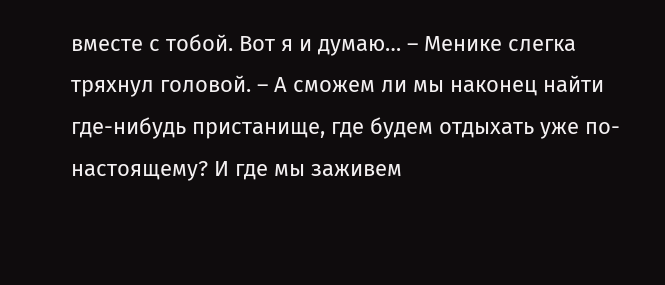вместе с тобой. Вот я и думаю… – Менике слегка тряхнул головой. – А сможем ли мы наконец найти где-нибудь пристанище, где будем отдыхать уже по-настоящему? И где мы заживем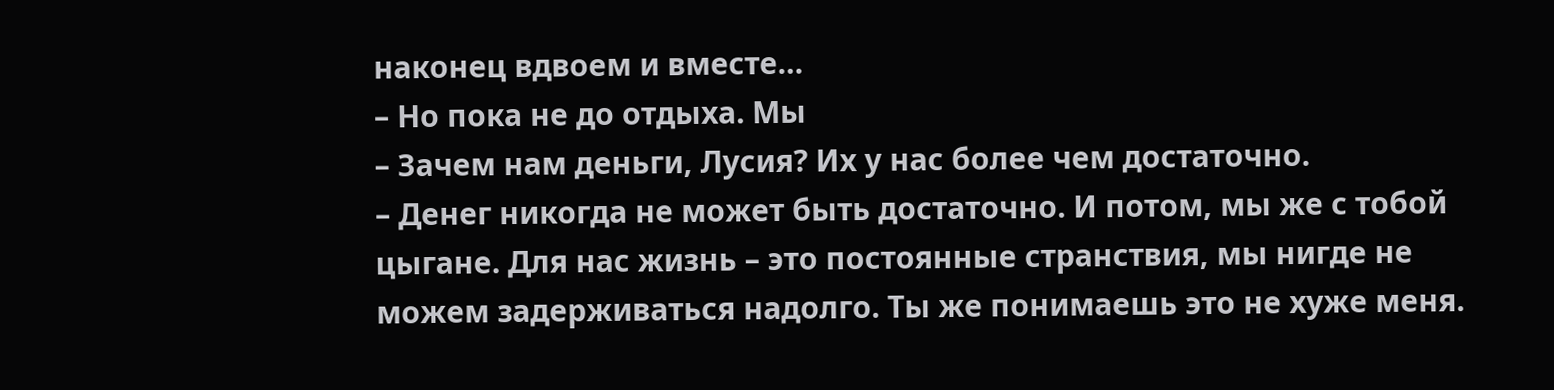наконец вдвоем и вместе…
– Но пока не до отдыха. Мы
– Зачем нам деньги, Лусия? Их у нас более чем достаточно.
– Денег никогда не может быть достаточно. И потом, мы же с тобой цыгане. Для нас жизнь – это постоянные странствия, мы нигде не можем задерживаться надолго. Ты же понимаешь это не хуже меня.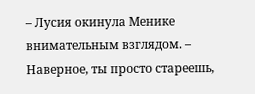– Лусия окинула Менике внимательным взглядом. – Наверное, ты просто стареешь,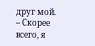друг мой.
– Скорее всего, я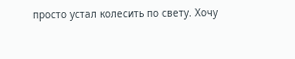просто устал колесить по свету. Хочу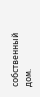собственный дом.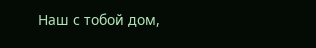Наш с тобой дом,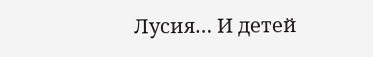Лусия… И детей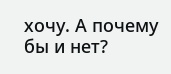хочу. А почему бы и нет?